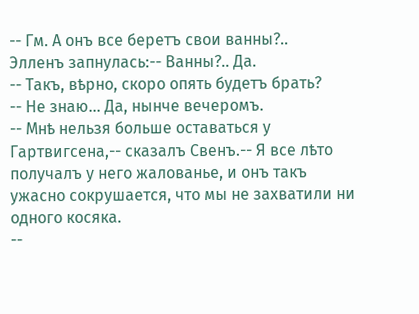-- Гм. А онъ все беретъ свои ванны?..
Элленъ запнулась:-- Ванны?.. Да.
-- Такъ, вѣрно, скоро опять будетъ брать?
-- Не знаю... Да, нынче вечеромъ.
-- Мнѣ нельзя больше оставаться у Гартвигсена,-- сказалъ Свенъ.-- Я все лѣто получалъ у него жалованье, и онъ такъ ужасно сокрушается, что мы не захватили ни одного косяка.
--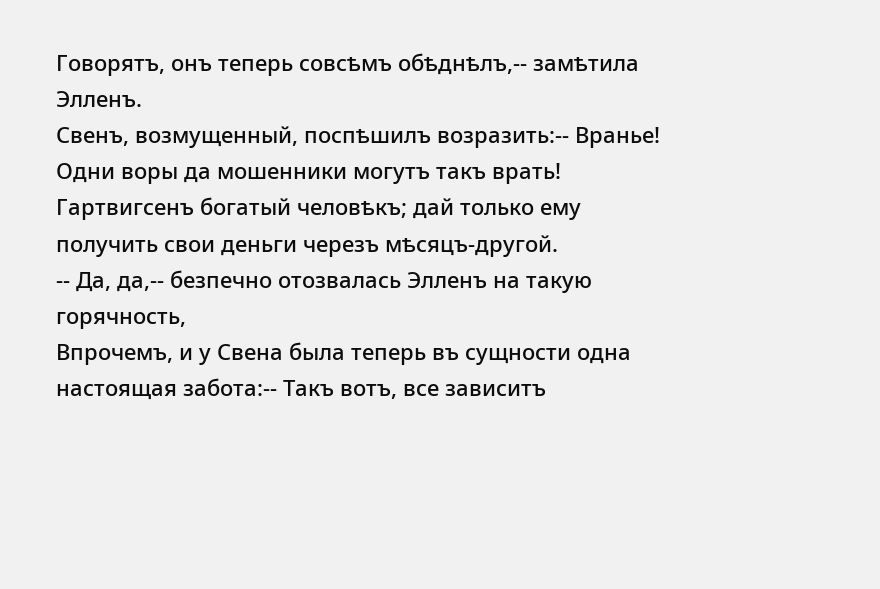Говорятъ, онъ теперь совсѣмъ обѣднѣлъ,-- замѣтила Элленъ.
Свенъ, возмущенный, поспѣшилъ возразить:-- Вранье! Одни воры да мошенники могутъ такъ врать! Гартвигсенъ богатый человѣкъ; дай только ему получить свои деньги черезъ мѣсяцъ-другой.
-- Да, да,-- безпечно отозвалась Элленъ на такую горячность,
Впрочемъ, и у Свена была теперь въ сущности одна настоящая забота:-- Такъ вотъ, все зависитъ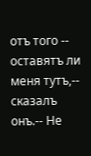отъ того -- оставятъ ли меня тутъ,-- сказалъ онъ.-- Не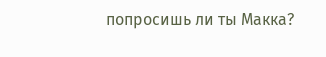попросишь ли ты Макка?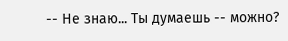-- Не знаю... Ты думаешь -- можно?